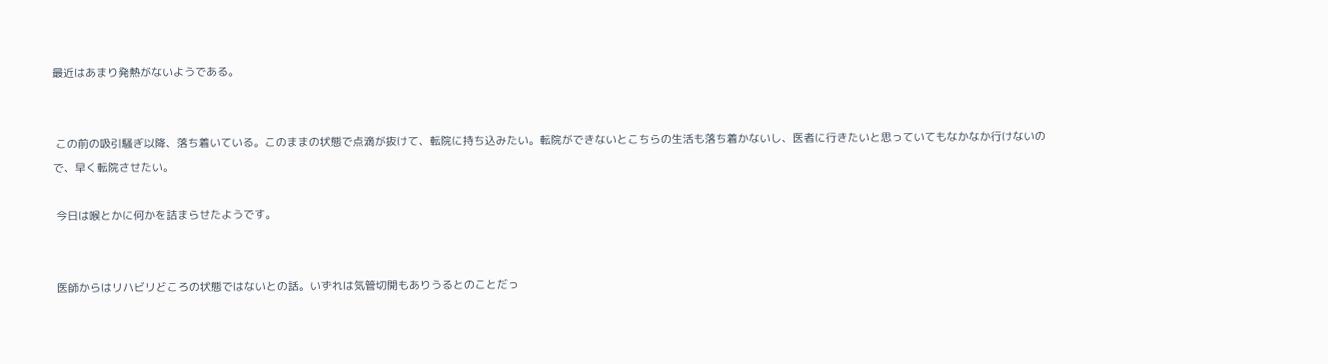最近はあまり発熱がないようである。


 この前の吸引騒ぎ以降、落ち着いている。このままの状態で点滴が抜けて、転院に持ち込みたい。転院ができないとこちらの生活も落ち着かないし、医者に行きたいと思っていてもなかなか行けないので、早く転院させたい。

 今日は喉とかに何かを詰まらせたようです。


 医師からはリハビリどころの状態ではないとの話。いずれは気管切開もありうるとのことだっ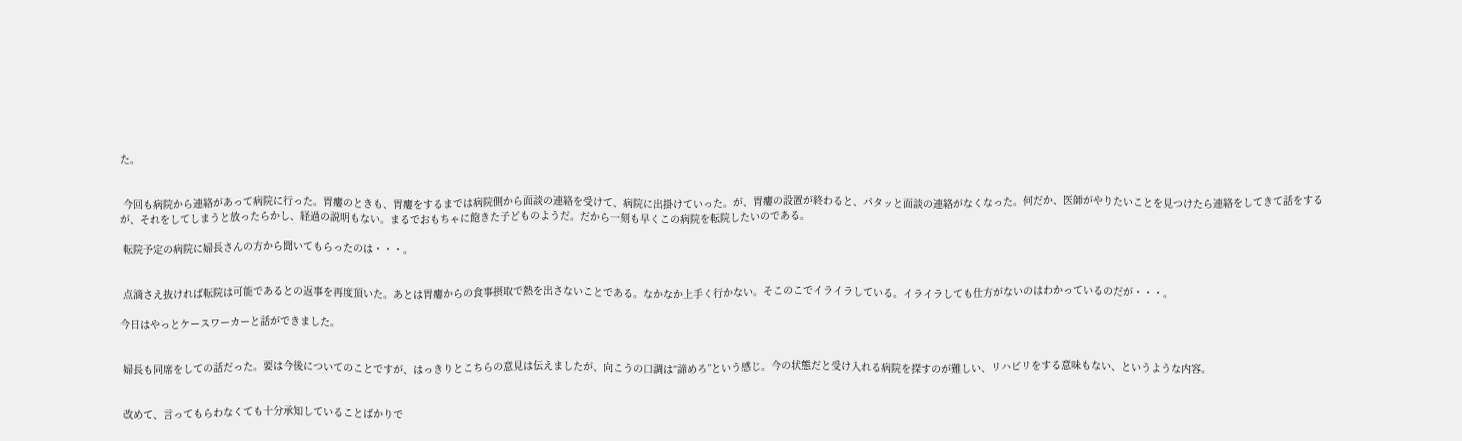た。


 今回も病院から連絡があって病院に行った。胃瘻のときも、胃瘻をするまでは病院側から面談の連絡を受けて、病院に出掛けていった。が、胃瘻の設置が終わると、パタッと面談の連絡がなくなった。何だか、医師がやりたいことを見つけたら連絡をしてきて話をするが、それをしてしまうと放ったらかし、経過の説明もない。まるでおもちゃに飽きた子どものようだ。だから一刻も早くこの病院を転院したいのである。

 転院予定の病院に婦長さんの方から聞いてもらったのは・・・。


 点滴さえ抜ければ転院は可能であるとの返事を再度頂いた。あとは胃瘻からの食事摂取で熱を出さないことである。なかなか上手く行かない。そこのこでイライラしている。イライラしても仕方がないのはわかっているのだが・・・。

今日はやっとケースワーカーと話ができました。


 婦長も同席をしての話だった。要は今後についてのことですが、はっきりとこちらの意見は伝えましたが、向こうの口調は“諦めろ”という感じ。今の状態だと受け入れる病院を探すのが難しい、リハビリをする意味もない、というような内容。


 改めて、言ってもらわなくても十分承知していることばかりで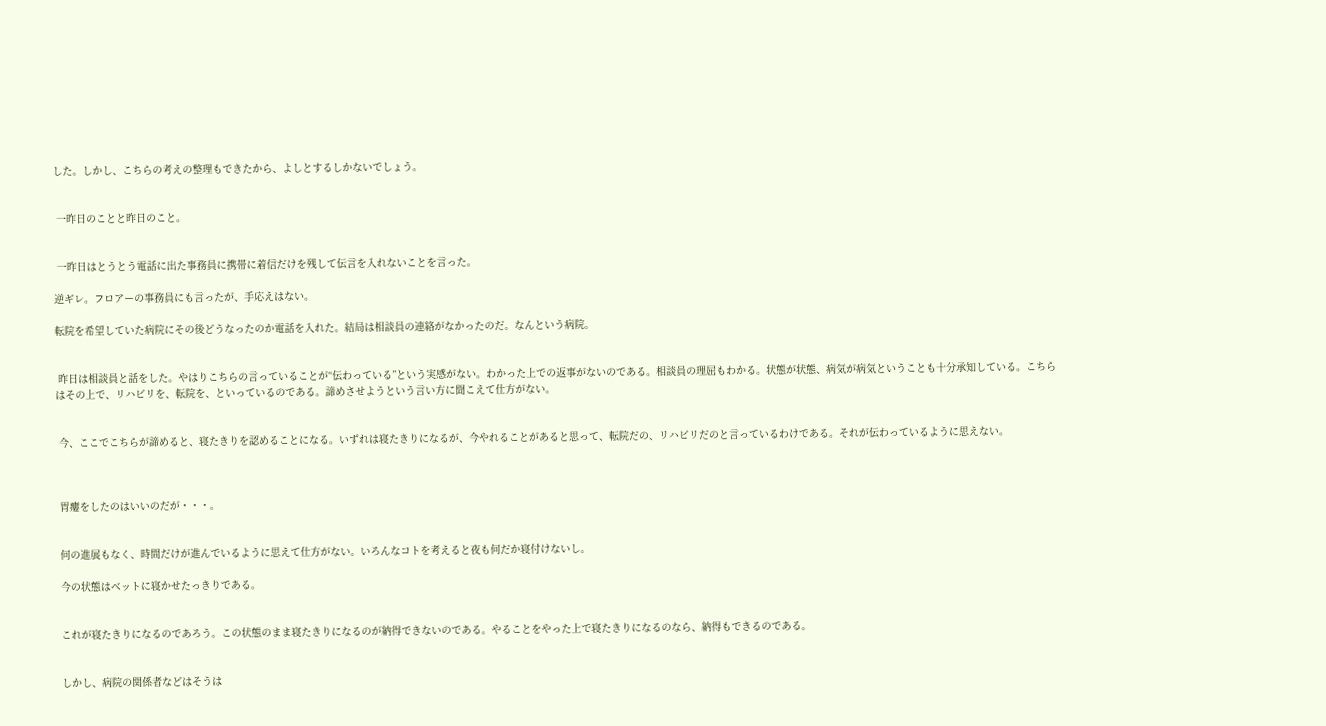した。しかし、こちらの考えの整理もできたから、よしとするしかないでしょう。


 一昨日のことと昨日のこと。


 一昨日はとうとう電話に出た事務員に携帯に着信だけを残して伝言を入れないことを言った。

逆ギレ。フロアーの事務員にも言ったが、手応えはない。

転院を希望していた病院にその後どうなったのか電話を入れた。結局は相談員の連絡がなかったのだ。なんという病院。


 昨日は相談員と話をした。やはりこちらの言っていることが“伝わっている”という実感がない。わかった上での返事がないのである。相談員の理屈もわかる。状態が状態、病気が病気ということも十分承知している。こちらはその上で、リハビリを、転院を、といっているのである。諦めさせようという言い方に聞こえて仕方がない。


 今、ここでこちらが諦めると、寝たきりを認めることになる。いずれは寝たきりになるが、今やれることがあると思って、転院だの、リハビリだのと言っているわけである。それが伝わっているように思えない。



 胃瘻をしたのはいいのだが・・・。


 何の進展もなく、時間だけが進んでいるように思えて仕方がない。いろんなコトを考えると夜も何だか寝付けないし。

 今の状態はベットに寝かせたっきりである。


 これが寝たきりになるのであろう。この状態のまま寝たきりになるのが納得できないのである。やることをやった上で寝たきりになるのなら、納得もできるのである。


 しかし、病院の関係者などはそうは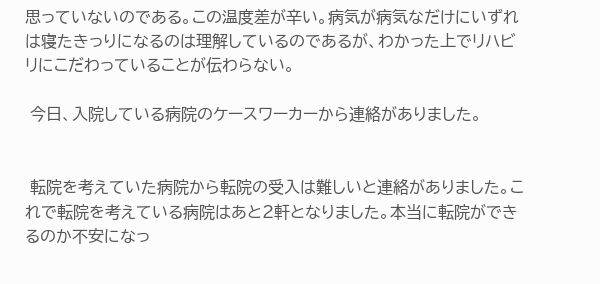思っていないのである。この温度差が辛い。病気が病気なだけにいずれは寝たきっりになるのは理解しているのであるが、わかった上でリハビリにこだわっていることが伝わらない。

 今日、入院している病院のケースワーカーから連絡がありました。


 転院を考えていた病院から転院の受入は難しいと連絡がありました。これで転院を考えている病院はあと2軒となりました。本当に転院ができるのか不安になっ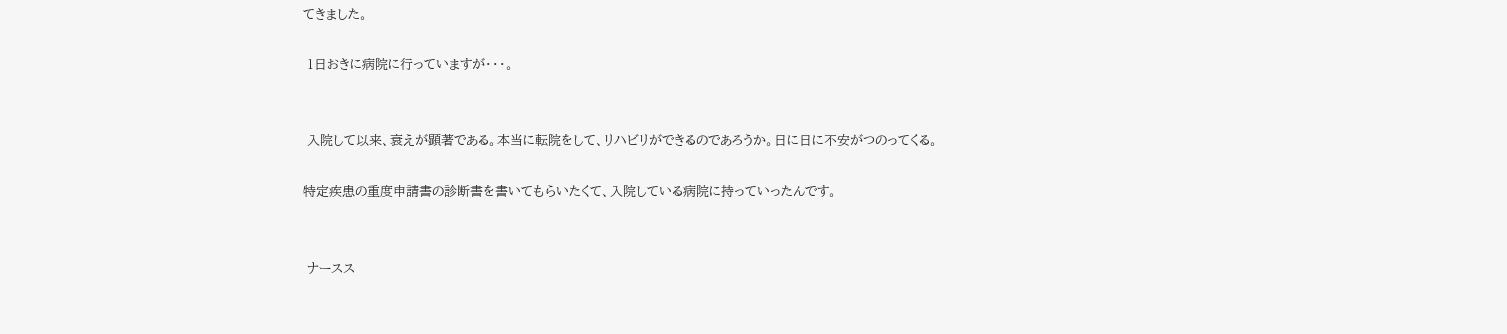てきました。

 1日おきに病院に行っていますが・・・。


 入院して以来、衰えが顕著である。本当に転院をして、リハビリができるのであろうか。日に日に不安がつのってくる。

特定疾患の重度申請書の診断書を書いてもらいたくて、入院している病院に持っていったんです。


 ナースス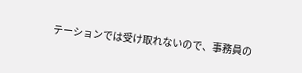テーションでは受け取れないので、事務員の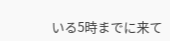いる5時までに来て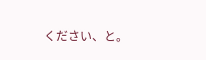ください、と。